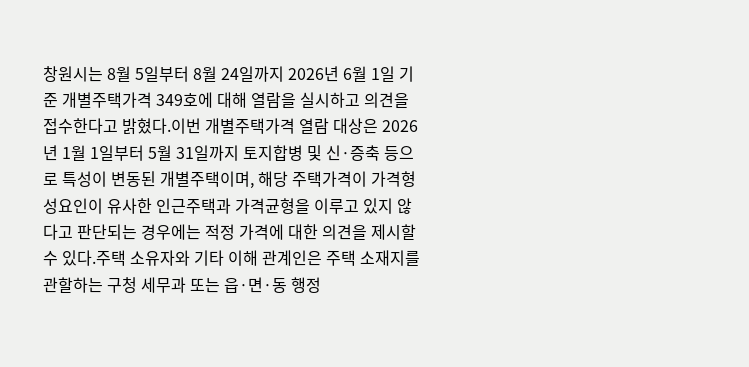창원시는 8월 5일부터 8월 24일까지 2026년 6월 1일 기준 개별주택가격 349호에 대해 열람을 실시하고 의견을 접수한다고 밝혔다.이번 개별주택가격 열람 대상은 2026년 1월 1일부터 5월 31일까지 토지합병 및 신·증축 등으로 특성이 변동된 개별주택이며, 해당 주택가격이 가격형성요인이 유사한 인근주택과 가격균형을 이루고 있지 않다고 판단되는 경우에는 적정 가격에 대한 의견을 제시할 수 있다.주택 소유자와 기타 이해 관계인은 주택 소재지를 관할하는 구청 세무과 또는 읍·면·동 행정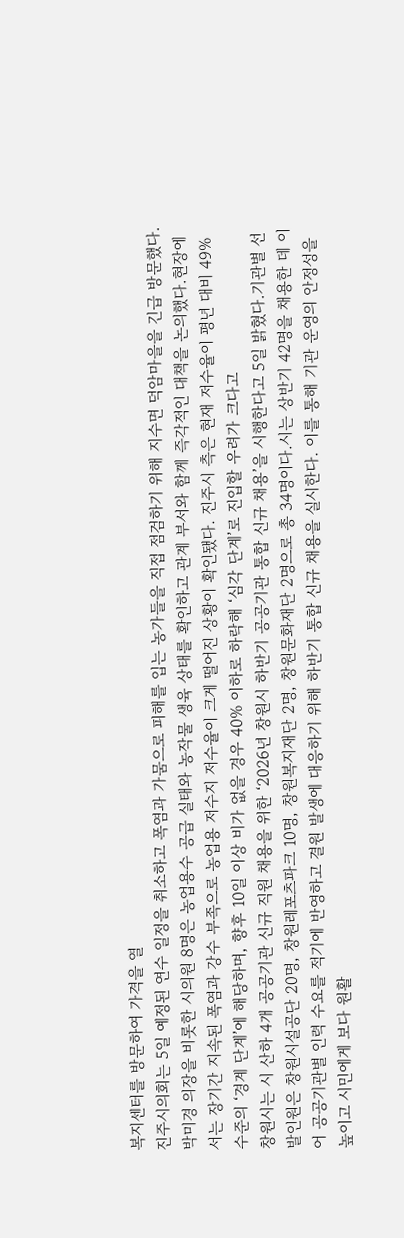복지센터를 방문하여 가격을 열
진주시의회는 5일 예정된 연수 일정을 취소하고 폭염과 가뭄으로 피해를 입는 농가들을 직접 점검하기 위해 지수면 덕암마을을 긴급 방문했다.박미경 의장을 비롯한 시의원 8명은 농업용수 공급 실태와 농작물 생육 상태를 확인하고 관계 부서와 함께 즉각적인 대책을 논의했다.현장에서는 장기간 지속된 폭염과 강수 부족으로 농업용 저수지 저수율이 크게 떨어진 상황이 확인됐다. 진주시 측은 현재 저수율이 평년 대비 49% 수준의 ‘경계 단계’에 해당하며, 향후 10일 이상 비가 없을 경우 40% 이하로 하락해 ‘심각 단계’로 진입할 우려가 크다고
창원시는 시 산하 4개 공공기관 신규 직원 채용을 위한 ‘2026년 창원시 하반기 공공기관 통합 신규 채용’을 시행한다고 5일 밝혔다.기관별 선발인원은 창원시설공단 20명, 창원레포츠파크 10명, 창원복지재단 2명, 창원문화재단 2명으로 총 34명이다.시는 상반기 42명을 채용한 데 이어 공공기관별 인력 수요를 적기에 반영하고 결원 발생에 대응하기 위해 하반기 통합 신규 채용을 실시한다. 이를 통해 기관 운영의 안정성을 높이고 시민에게 보다 원활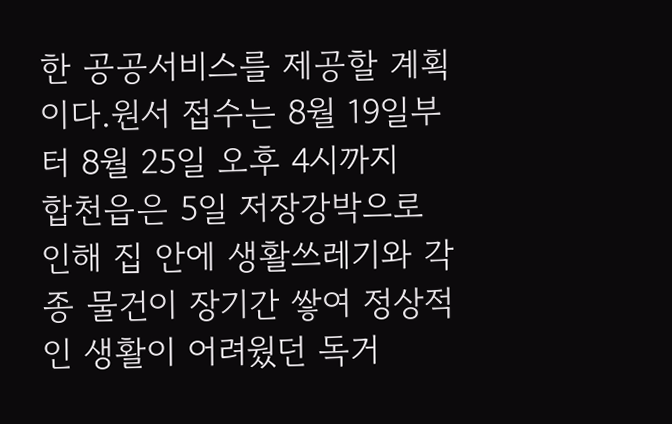한 공공서비스를 제공할 계획이다.원서 접수는 8월 19일부터 8월 25일 오후 4시까지
합천읍은 5일 저장강박으로 인해 집 안에 생활쓰레기와 각종 물건이 장기간 쌓여 정상적인 생활이 어려웠던 독거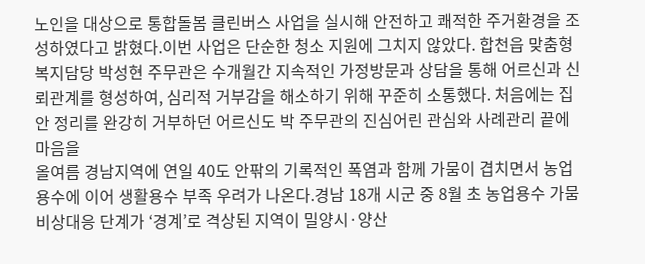노인을 대상으로 통합돌봄 클린버스 사업을 실시해 안전하고 쾌적한 주거환경을 조성하였다고 밝혔다.이번 사업은 단순한 청소 지원에 그치지 않았다. 합천읍 맞춤형복지담당 박성현 주무관은 수개월간 지속적인 가정방문과 상담을 통해 어르신과 신뢰관계를 형성하여, 심리적 거부감을 해소하기 위해 꾸준히 소통했다. 처음에는 집 안 정리를 완강히 거부하던 어르신도 박 주무관의 진심어린 관심와 사례관리 끝에 마음을
올여름 경남지역에 연일 40도 안팎의 기록적인 폭염과 함께 가뭄이 겹치면서 농업용수에 이어 생활용수 부족 우려가 나온다.경남 18개 시군 중 8월 초 농업용수 가뭄 비상대응 단계가 ‘경계’로 격상된 지역이 밀양시·양산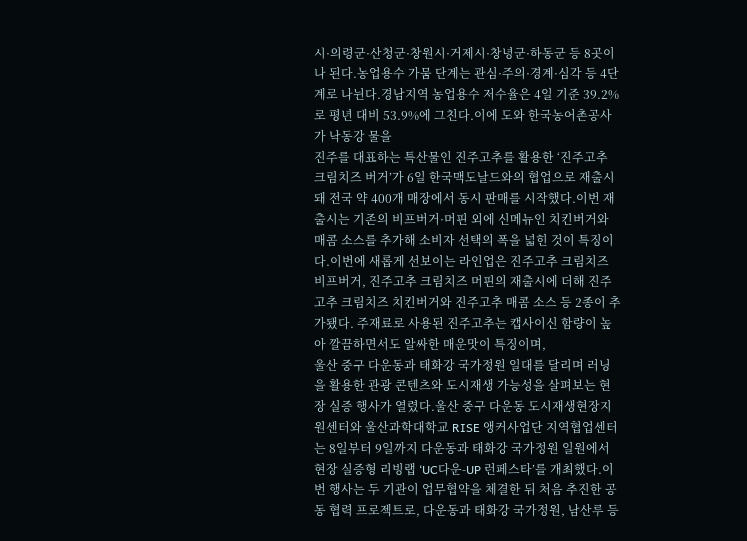시·의령군·산청군·창원시·거제시·창녕군·하동군 등 8곳이나 된다.농업용수 가뭄 단계는 관심·주의·경계·심각 등 4단계로 나뉜다.경남지역 농업용수 저수율은 4일 기준 39.2%로 평년 대비 53.9%에 그친다.이에 도와 한국농어촌공사가 낙동강 물을
진주를 대표하는 특산물인 진주고추를 활용한 ‘진주고추 크림치즈 버거’가 6일 한국맥도날드와의 협업으로 재출시돼 전국 약 400개 매장에서 동시 판매를 시작했다.이번 재출시는 기존의 비프버거·머핀 외에 신메뉴인 치킨버거와 매콤 소스를 추가해 소비자 선택의 폭을 넓힌 것이 특징이다.이번에 새롭게 선보이는 라인업은 진주고추 크림치즈 비프버거, 진주고추 크림치즈 머핀의 재출시에 더해 진주고추 크림치즈 치킨버거와 진주고추 매콤 소스 등 2종이 추가됐다. 주재료로 사용된 진주고추는 캡사이신 함량이 높아 깔끔하면서도 알싸한 매운맛이 특징이며,
울산 중구 다운동과 태화강 국가정원 일대를 달리며 러닝을 활용한 관광 콘텐츠와 도시재생 가능성을 살펴보는 현장 실증 행사가 열렸다.울산 중구 다운동 도시재생현장지원센터와 울산과학대학교 RISE 앵커사업단 지역협업센터는 8일부터 9일까지 다운동과 태화강 국가정원 일원에서 현장 실증형 리빙랩 ‘UC다운-UP 런페스타’를 개최했다.이번 행사는 두 기관이 업무협약을 체결한 뒤 처음 추진한 공동 협력 프로젝트로, 다운동과 태화강 국가정원, 남산루 등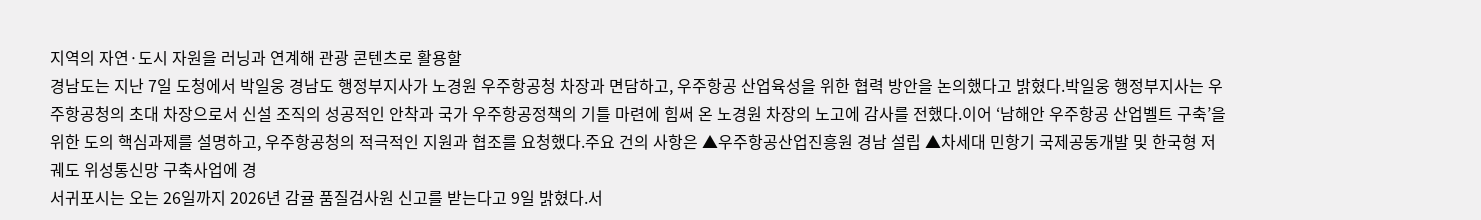지역의 자연·도시 자원을 러닝과 연계해 관광 콘텐츠로 활용할
경남도는 지난 7일 도청에서 박일웅 경남도 행정부지사가 노경원 우주항공청 차장과 면담하고, 우주항공 산업육성을 위한 협력 방안을 논의했다고 밝혔다.박일웅 행정부지사는 우주항공청의 초대 차장으로서 신설 조직의 성공적인 안착과 국가 우주항공정책의 기틀 마련에 힘써 온 노경원 차장의 노고에 감사를 전했다.이어 ‘남해안 우주항공 산업벨트 구축’을 위한 도의 핵심과제를 설명하고, 우주항공청의 적극적인 지원과 협조를 요청했다.주요 건의 사항은 ▲우주항공산업진흥원 경남 설립 ▲차세대 민항기 국제공동개발 및 한국형 저궤도 위성통신망 구축사업에 경
서귀포시는 오는 26일까지 2026년 감귤 품질검사원 신고를 받는다고 9일 밝혔다.서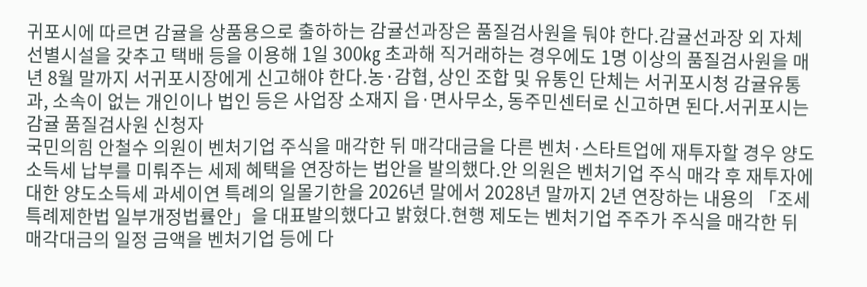귀포시에 따르면 감귤을 상품용으로 출하하는 감귤선과장은 품질검사원을 둬야 한다.감귤선과장 외 자체 선별시설을 갖추고 택배 등을 이용해 1일 300㎏ 초과해 직거래하는 경우에도 1명 이상의 품질검사원을 매년 8월 말까지 서귀포시장에게 신고해야 한다.농·감협, 상인 조합 및 유통인 단체는 서귀포시청 감귤유통과, 소속이 없는 개인이나 법인 등은 사업장 소재지 읍·면사무소, 동주민센터로 신고하면 된다.서귀포시는 감귤 품질검사원 신청자
국민의힘 안철수 의원이 벤처기업 주식을 매각한 뒤 매각대금을 다른 벤처·스타트업에 재투자할 경우 양도소득세 납부를 미뤄주는 세제 혜택을 연장하는 법안을 발의했다.안 의원은 벤처기업 주식 매각 후 재투자에 대한 양도소득세 과세이연 특례의 일몰기한을 2026년 말에서 2028년 말까지 2년 연장하는 내용의 「조세특례제한법 일부개정법률안」을 대표발의했다고 밝혔다.현행 제도는 벤처기업 주주가 주식을 매각한 뒤 매각대금의 일정 금액을 벤처기업 등에 다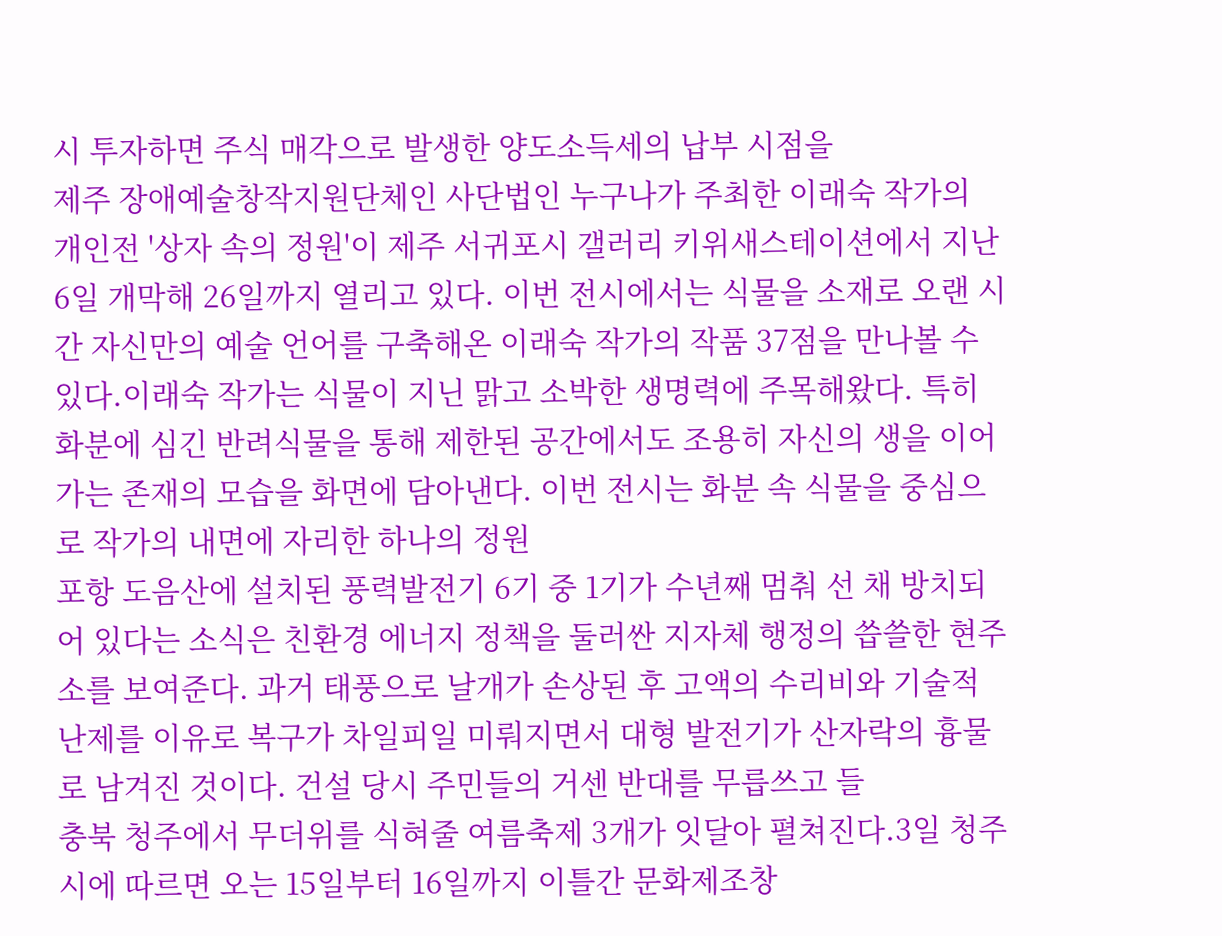시 투자하면 주식 매각으로 발생한 양도소득세의 납부 시점을
제주 장애예술창작지원단체인 사단법인 누구나가 주최한 이래숙 작가의 개인전 '상자 속의 정원'이 제주 서귀포시 갤러리 키위새스테이션에서 지난 6일 개막해 26일까지 열리고 있다. 이번 전시에서는 식물을 소재로 오랜 시간 자신만의 예술 언어를 구축해온 이래숙 작가의 작품 37점을 만나볼 수 있다.이래숙 작가는 식물이 지닌 맑고 소박한 생명력에 주목해왔다. 특히 화분에 심긴 반려식물을 통해 제한된 공간에서도 조용히 자신의 생을 이어가는 존재의 모습을 화면에 담아낸다. 이번 전시는 화분 속 식물을 중심으로 작가의 내면에 자리한 하나의 정원
포항 도음산에 설치된 풍력발전기 6기 중 1기가 수년째 멈춰 선 채 방치되어 있다는 소식은 친환경 에너지 정책을 둘러싼 지자체 행정의 씁쓸한 현주소를 보여준다. 과거 태풍으로 날개가 손상된 후 고액의 수리비와 기술적 난제를 이유로 복구가 차일피일 미뤄지면서 대형 발전기가 산자락의 흉물로 남겨진 것이다. 건설 당시 주민들의 거센 반대를 무릅쓰고 들
충북 청주에서 무더위를 식혀줄 여름축제 3개가 잇달아 펼쳐진다.3일 청주시에 따르면 오는 15일부터 16일까지 이틀간 문화제조창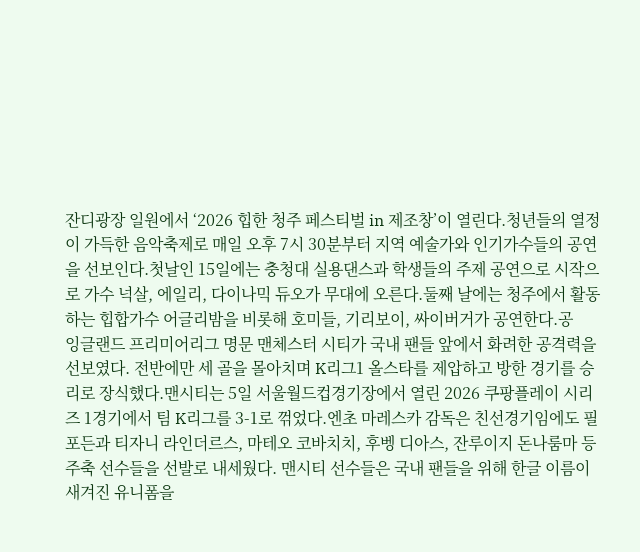잔디광장 일원에서 ‘2026 힙한 청주 페스티벌 in 제조창’이 열린다.청년들의 열정이 가득한 음악축제로 매일 오후 7시 30분부터 지역 예술가와 인기가수들의 공연을 선보인다.첫날인 15일에는 충청대 실용댄스과 학생들의 주제 공연으로 시작으로 가수 넉살, 에일리, 다이나믹 듀오가 무대에 오른다.둘째 날에는 청주에서 활동하는 힙합가수 어글리밤을 비롯해 호미들, 기리보이, 싸이버거가 공연한다.공
잉글랜드 프리미어리그 명문 맨체스터 시티가 국내 팬들 앞에서 화려한 공격력을 선보였다. 전반에만 세 골을 몰아치며 K리그1 올스타를 제압하고 방한 경기를 승리로 장식했다.맨시티는 5일 서울월드컵경기장에서 열린 2026 쿠팡플레이 시리즈 1경기에서 팀 K리그를 3-1로 꺾었다.엔초 마레스카 감독은 친선경기임에도 필 포든과 티자니 라인더르스, 마테오 코바치치, 후벵 디아스, 잔루이지 돈나룸마 등 주축 선수들을 선발로 내세웠다. 맨시티 선수들은 국내 팬들을 위해 한글 이름이 새겨진 유니폼을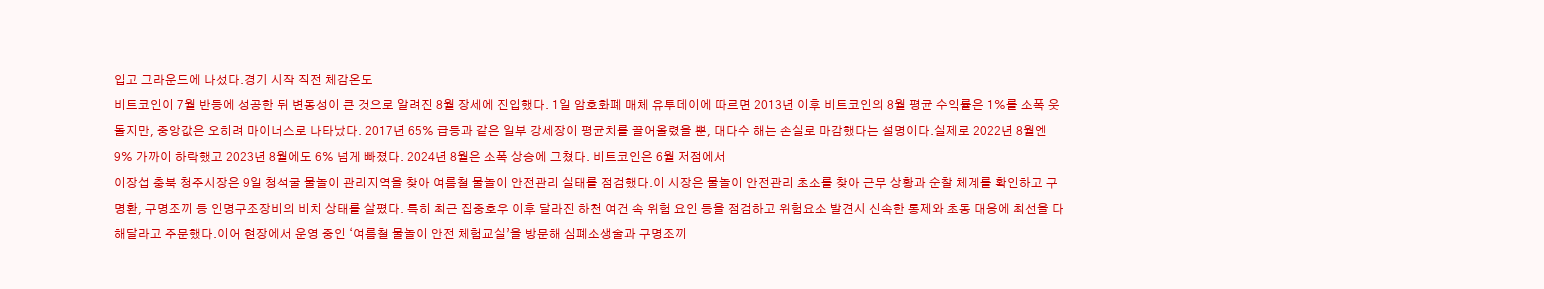입고 그라운드에 나섰다.경기 시작 직전 체감온도
비트코인이 7월 반등에 성공한 뒤 변동성이 큰 것으로 알려진 8월 장세에 진입했다. 1일 암호화폐 매체 유투데이에 따르면 2013년 이후 비트코인의 8월 평균 수익률은 1%를 소폭 웃돌지만, 중앙값은 오히려 마이너스로 나타났다. 2017년 65% 급등과 같은 일부 강세장이 평균치를 끌어올렸을 뿐, 대다수 해는 손실로 마감했다는 설명이다.실제로 2022년 8월엔 9% 가까이 하락했고 2023년 8월에도 6% 넘게 빠졌다. 2024년 8월은 소폭 상승에 그쳤다. 비트코인은 6월 저점에서
이장섭 충북 청주시장은 9일 청석굴 물놀이 관리지역을 찾아 여름철 물놀이 안전관리 실태를 점검했다.이 시장은 물놀이 안전관리 초소를 찾아 근무 상황과 순찰 체계를 확인하고 구명환, 구명조끼 등 인명구조장비의 비치 상태를 살폈다. 특히 최근 집중호우 이후 달라진 하천 여건 속 위험 요인 등을 점검하고 위험요소 발견시 신속한 통제와 초동 대응에 최선을 다해달라고 주문했다.이어 현장에서 운영 중인 ‘여름철 물놀이 안전 체험교실’을 방문해 심폐소생술과 구명조끼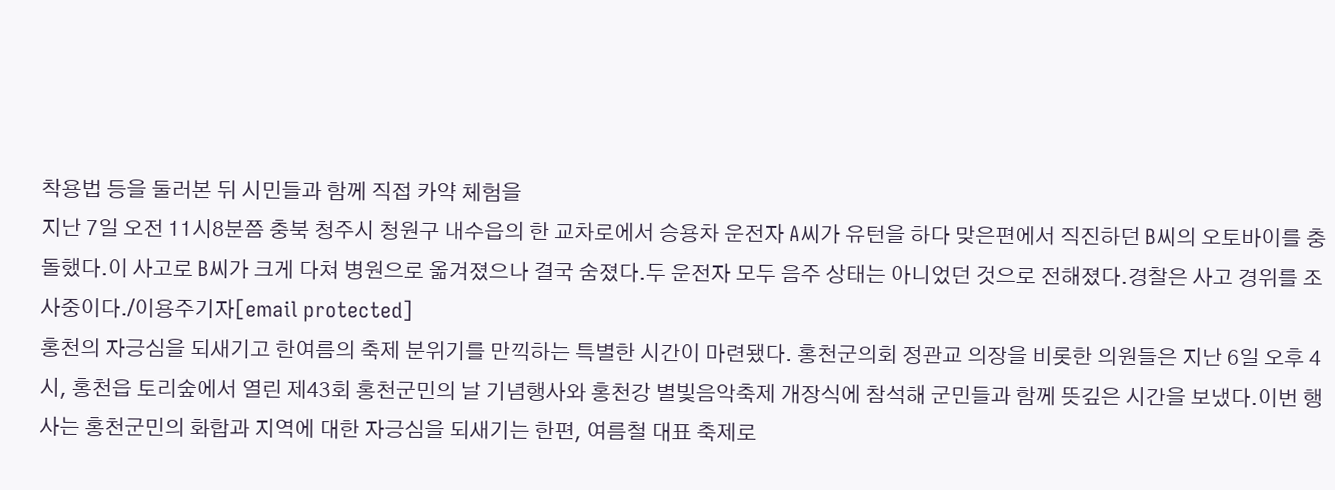착용법 등을 둘러본 뒤 시민들과 함께 직접 카약 체험을
지난 7일 오전 11시8분쯤 충북 청주시 청원구 내수읍의 한 교차로에서 승용차 운전자 A씨가 유턴을 하다 맞은편에서 직진하던 B씨의 오토바이를 충돌했다.이 사고로 B씨가 크게 다쳐 병원으로 옮겨졌으나 결국 숨졌다.두 운전자 모두 음주 상태는 아니었던 것으로 전해졌다.경찰은 사고 경위를 조사중이다./이용주기자[email protected]
홍천의 자긍심을 되새기고 한여름의 축제 분위기를 만끽하는 특별한 시간이 마련됐다. 홍천군의회 정관교 의장을 비롯한 의원들은 지난 6일 오후 4시, 홍천읍 토리숲에서 열린 제43회 홍천군민의 날 기념행사와 홍천강 별빛음악축제 개장식에 참석해 군민들과 함께 뜻깊은 시간을 보냈다.이번 행사는 홍천군민의 화합과 지역에 대한 자긍심을 되새기는 한편, 여름철 대표 축제로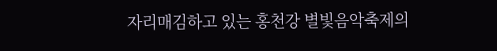자리매김하고 있는 홍천강 별빛음악축제의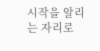시작을 알리는 자리로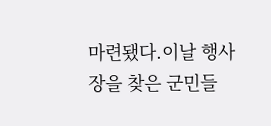마련됐다.이날 행사장을 찾은 군민들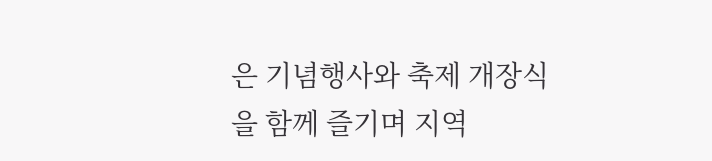은 기념행사와 축제 개장식을 함께 즐기며 지역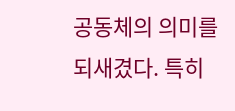공동체의 의미를 되새겼다. 특히